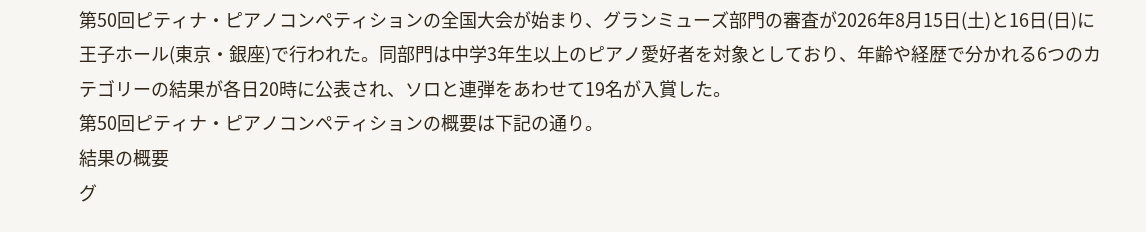第50回ピティナ・ピアノコンペティションの全国大会が始まり、グランミューズ部門の審査が2026年8月15日(土)と16日(日)に王子ホール(東京・銀座)で行われた。同部門は中学3年生以上のピアノ愛好者を対象としており、年齢や経歴で分かれる6つのカテゴリーの結果が各日20時に公表され、ソロと連弾をあわせて19名が入賞した。
第50回ピティナ・ピアノコンペティションの概要は下記の通り。
結果の概要
グ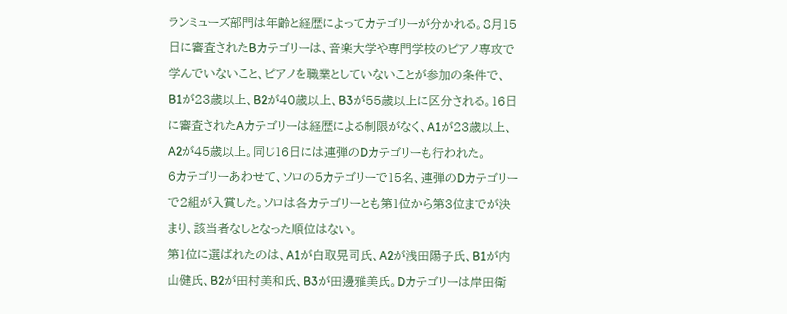ランミューズ部門は年齢と経歴によってカテゴリーが分かれる。8月15日に審査されたBカテゴリーは、音楽大学や専門学校のピアノ専攻で学んでいないこと、ピアノを職業としていないことが参加の条件で、B1が23歳以上、B2が40歳以上、B3が55歳以上に区分される。16日に審査されたAカテゴリーは経歴による制限がなく、A1が23歳以上、A2が45歳以上。同じ16日には連弾のDカテゴリーも行われた。
6カテゴリーあわせて、ソロの5カテゴリーで15名、連弾のDカテゴリーで2組が入賞した。ソロは各カテゴリーとも第1位から第3位までが決まり、該当者なしとなった順位はない。
第1位に選ばれたのは、A1が白取晃司氏、A2が浅田陽子氏、B1が内山健氏、B2が田村美和氏、B3が田邊雅美氏。Dカテゴリーは岸田衛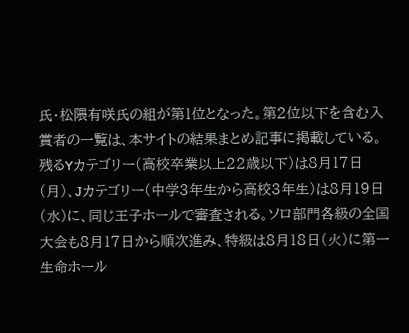氏・松隈有咲氏の組が第1位となった。第2位以下を含む入賞者の一覧は、本サイトの結果まとめ記事に掲載している。
残るYカテゴリー(高校卒業以上22歳以下)は8月17日(月)、Jカテゴリー(中学3年生から高校3年生)は8月19日(水)に、同じ王子ホールで審査される。ソロ部門各級の全国大会も8月17日から順次進み、特級は8月18日(火)に第一生命ホール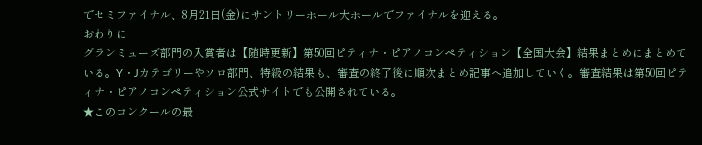でセミファイナル、8月21日(金)にサントリーホール大ホールでファイナルを迎える。
おわりに
グランミューズ部門の入賞者は【随時更新】第50回ピティナ・ピアノコンペティション【全国大会】結果まとめにまとめている。Y・Jカテゴリーやソロ部門、特級の結果も、審査の終了後に順次まとめ記事へ追加していく。審査結果は第50回ピティナ・ピアノコンペティション公式サイトでも公開されている。
★このコンクールの最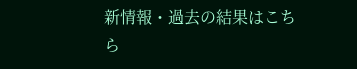新情報・過去の結果はこちら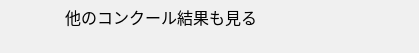他のコンクール結果も見る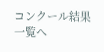コンクール結果一覧へ